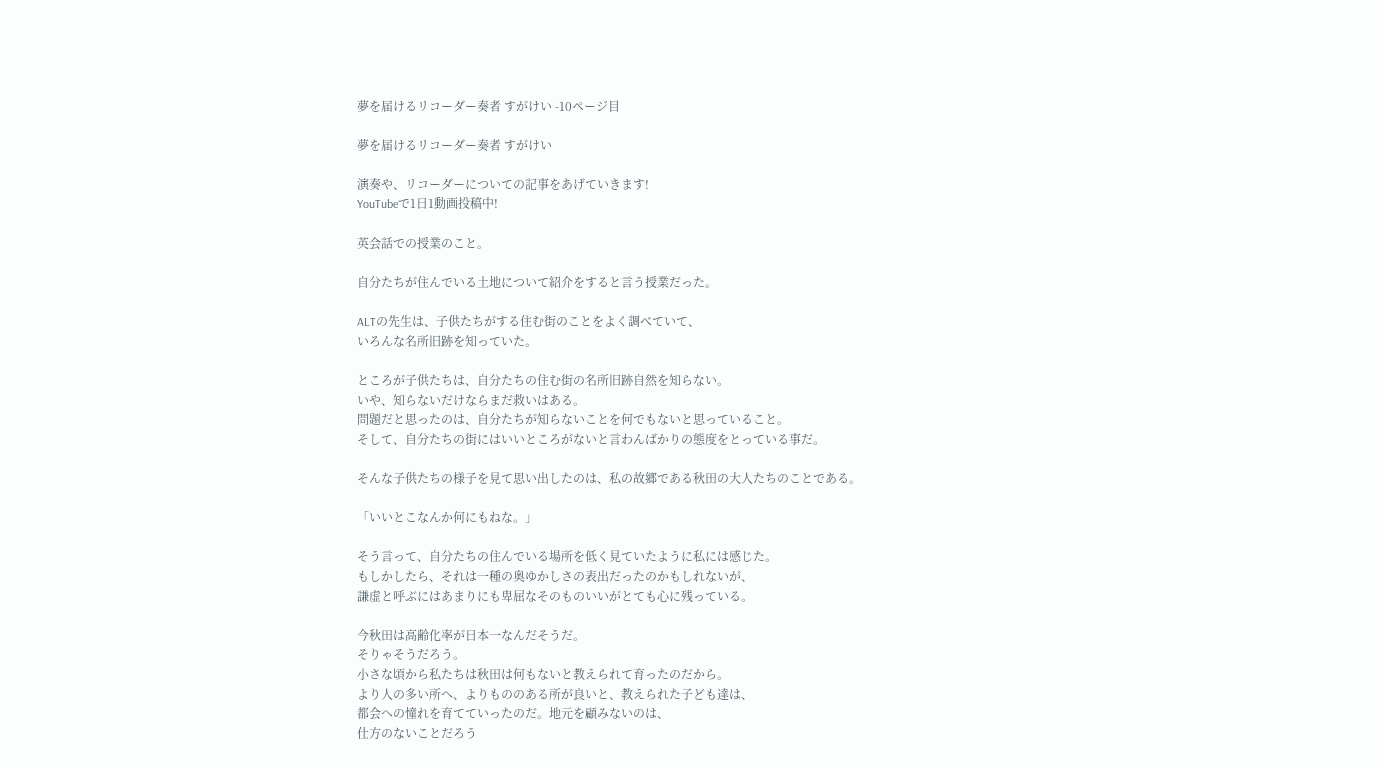夢を届けるリコーダー奏者 すがけい -10ページ目

夢を届けるリコーダー奏者 すがけい

演奏や、リコーダーについての記事をあげていきます!
YouTubeで1日1動画投稿中!

英会話での授業のこと。

自分たちが住んでいる土地について紹介をすると言う授業だった。

ALTの先生は、子供たちがする住む街のことをよく調べていて、
いろんな名所旧跡を知っていた。

ところが子供たちは、自分たちの住む街の名所旧跡自然を知らない。
いや、知らないだけならまだ救いはある。
問題だと思ったのは、自分たちが知らないことを何でもないと思っていること。
そして、自分たちの街にはいいところがないと言わんばかりの態度をとっている事だ。

そんな子供たちの様子を見て思い出したのは、私の故郷である秋田の大人たちのことである。

「いいとこなんか何にもねな。」

そう言って、自分たちの住んでいる場所を低く見ていたように私には感じた。
もしかしたら、それは一種の奥ゆかしさの表出だったのかもしれないが、
謙虚と呼ぶにはあまりにも卑屈なそのものいいがとても心に残っている。

今秋田は高齢化率が日本一なんだそうだ。
そりゃそうだろう。
小さな頃から私たちは秋田は何もないと教えられて育ったのだから。
より人の多い所へ、よりもののある所が良いと、教えられた子ども達は、
都会への憧れを育てていったのだ。地元を顧みないのは、
仕方のないことだろう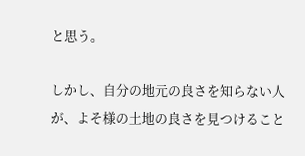と思う。

しかし、自分の地元の良さを知らない人が、よそ様の土地の良さを見つけること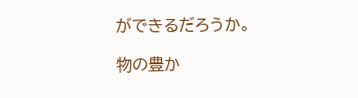ができるだろうか。

物の豊か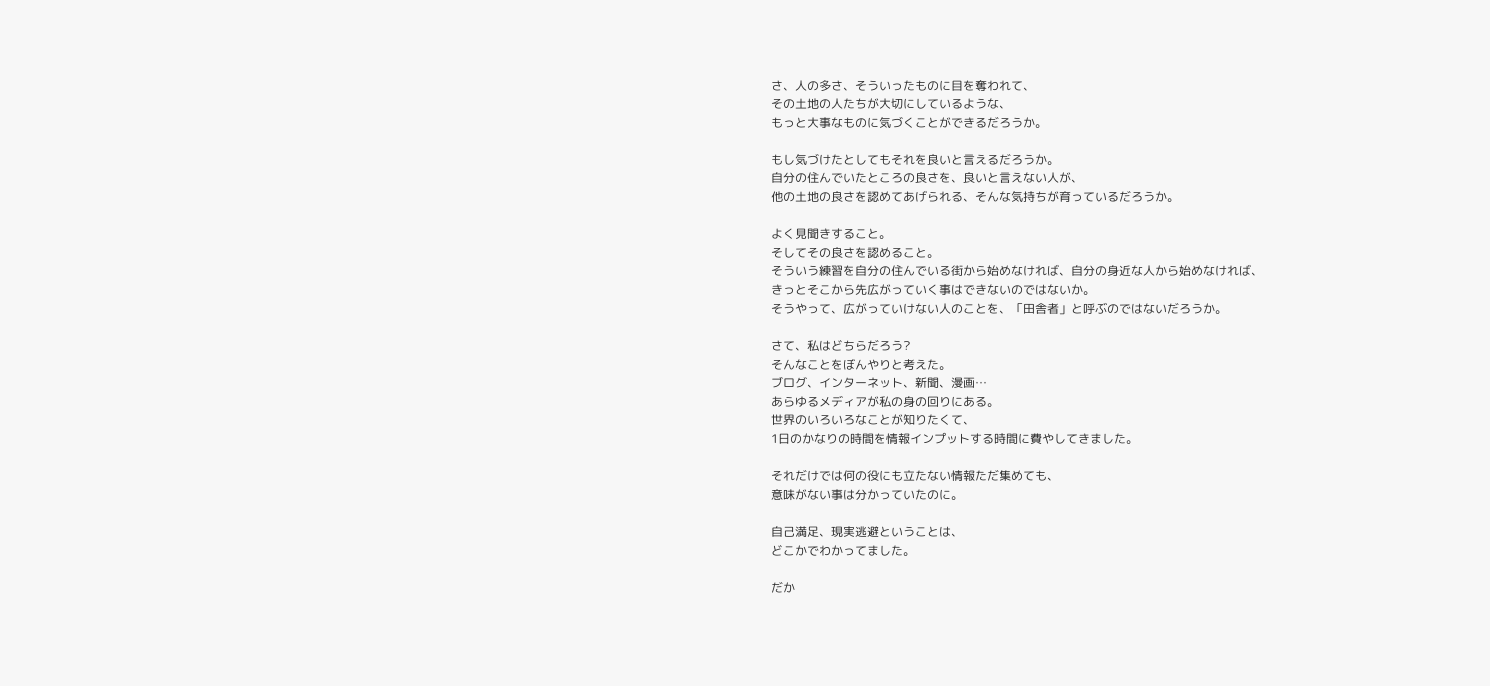さ、人の多さ、そういったものに目を奪われて、
その土地の人たちが大切にしているような、
もっと大事なものに気づくことができるだろうか。

もし気づけたとしてもそれを良いと言えるだろうか。
自分の住んでいたところの良さを、良いと言えない人が、
他の土地の良さを認めてあげられる、そんな気持ちが育っているだろうか。

よく見聞きすること。
そしてその良さを認めること。
そういう練習を自分の住んでいる街から始めなければ、自分の身近な人から始めなければ、
きっとそこから先広がっていく事はできないのではないか。
そうやって、広がっていけない人のことを、「田舎者」と呼ぶのではないだろうか。

さて、私はどちらだろう?
そんなことをぼんやりと考えた。
ブログ、インターネット、新聞、漫画…
あらゆるメディアが私の身の回りにある。
世界のいろいろなことが知りたくて、
1日のかなりの時間を情報インプットする時間に費やしてきました。

それだけでは何の役にも立たない情報ただ集めても、
意味がない事は分かっていたのに。

自己満足、現実逃避ということは、
どこかでわかってました。

だか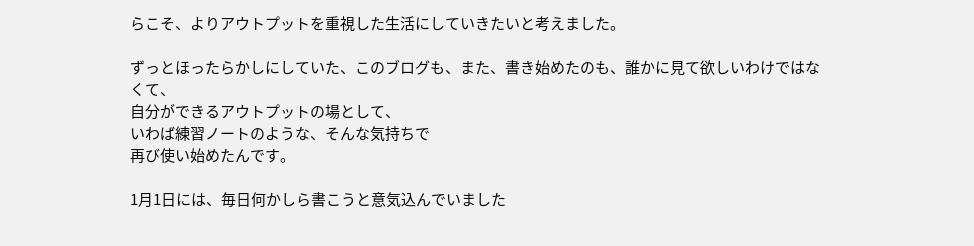らこそ、よりアウトプットを重視した生活にしていきたいと考えました。

ずっとほったらかしにしていた、このブログも、また、書き始めたのも、誰かに見て欲しいわけではなくて、
自分ができるアウトプットの場として、
いわば練習ノートのような、そんな気持ちで
再び使い始めたんです。

1月1日には、毎日何かしら書こうと意気込んでいました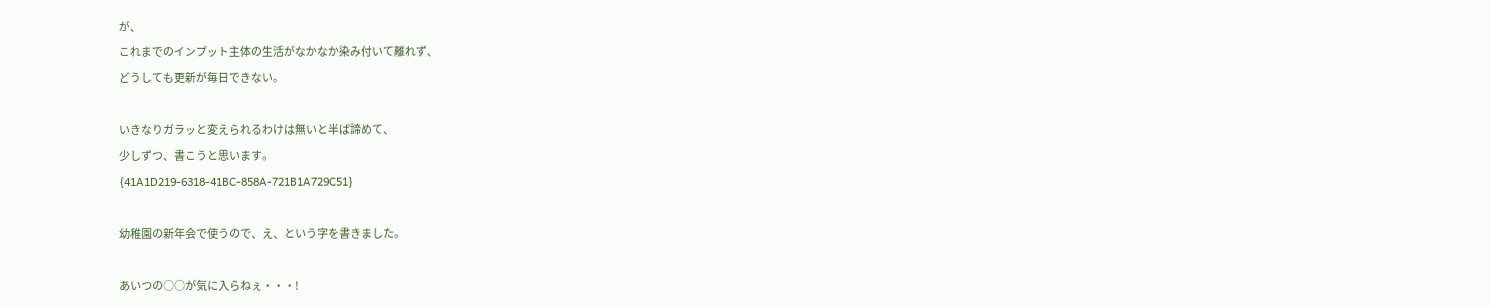が、
これまでのインプット主体の生活がなかなか染み付いて離れず、
どうしても更新が毎日できない。

いきなりガラッと変えられるわけは無いと半ば諦めて、
少しずつ、書こうと思います。
{41A1D219-6318-41BC-858A-721B1A729C51}

幼稚園の新年会で使うので、え、という字を書きました。

あいつの○○が気に入らねぇ・・・!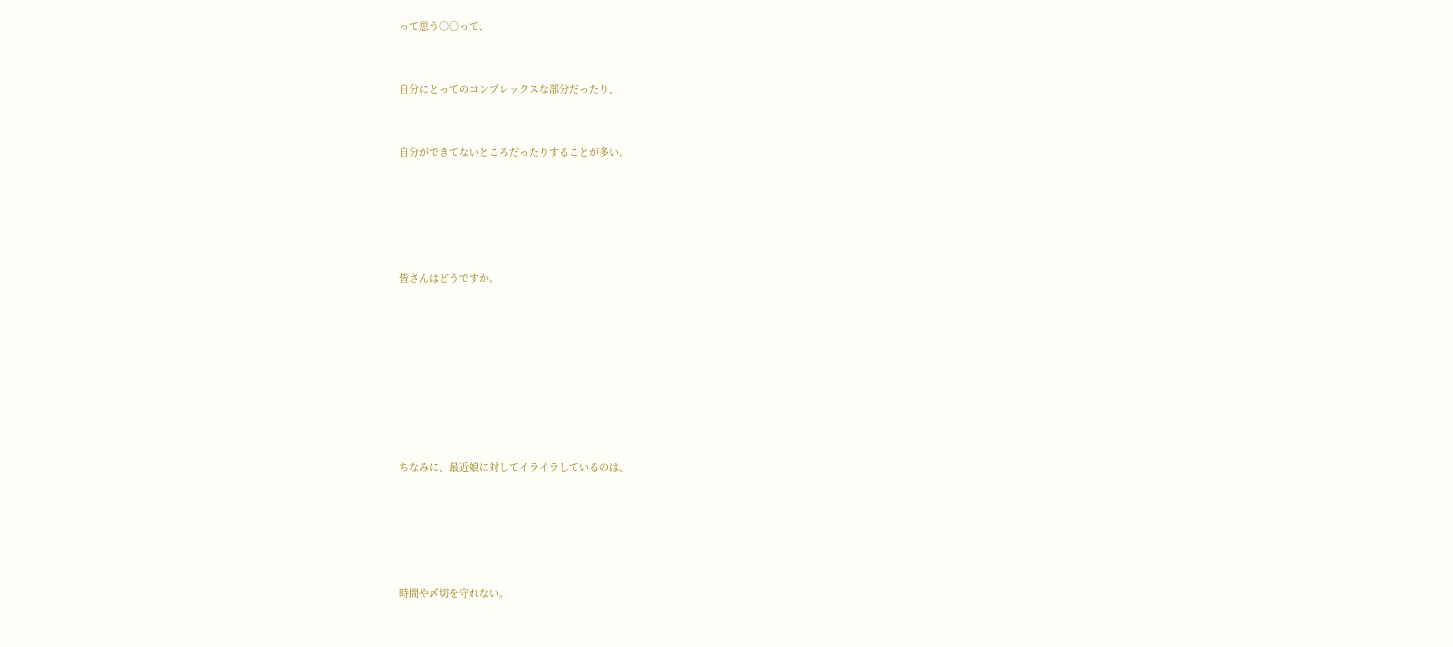って思う○○って、


自分にとってのコンプレックスな部分だったり、


自分ができてないところだったりすることが多い。





皆さんはどうですか。








ちなみに、最近娘に対してイライラしているのは、





時間や〆切を守れない。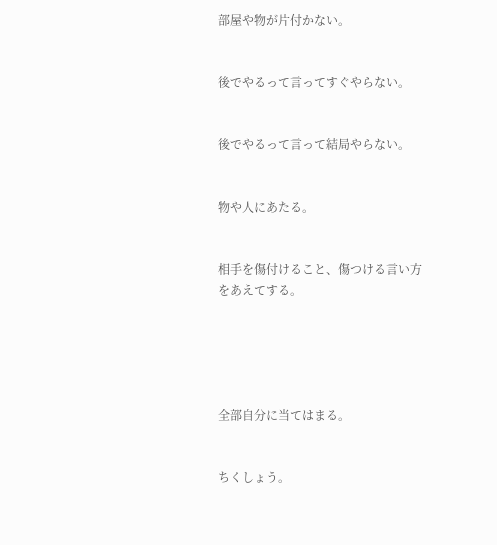部屋や物が片付かない。


後でやるって言ってすぐやらない。


後でやるって言って結局やらない。


物や人にあたる。


相手を傷付けること、傷つける言い方をあえてする。





全部自分に当てはまる。


ちくしょう。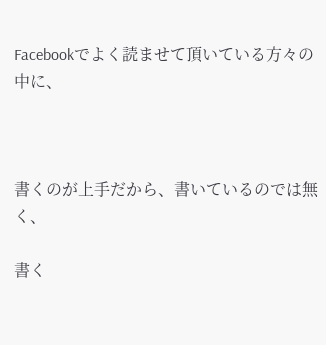Facebookでよく読ませて頂いている方々の中に、



書くのが上手だから、書いているのでは無く、

書く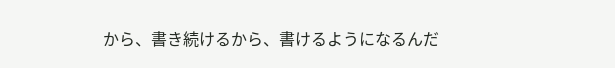から、書き続けるから、書けるようになるんだ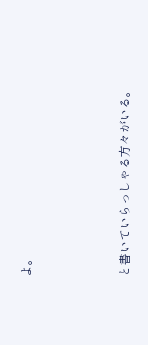よ。



と書いていらっしゃる方々がいる。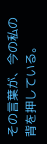その言葉が、今の私の背を押している。